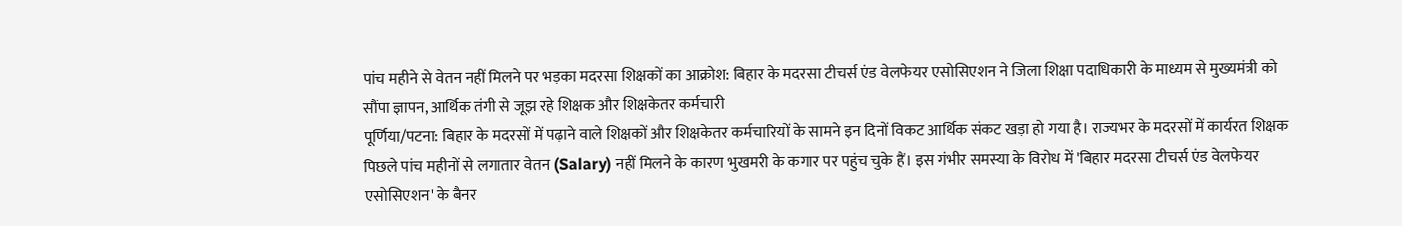पांच महीने से वेतन नहीं मिलने पर भड़का मदरसा शिक्षकों का आक्रोश: बिहार के मदरसा टीचर्स एंड वेलफेयर एसोसिएशन ने जिला शिक्षा पदाधिकारी के माध्यम से मुख्यमंत्री को सौंपा ज्ञापन, आर्थिक तंगी से जूझ रहे शिक्षक और शिक्षकेतर कर्मचारी
पूर्णिया/पटना: बिहार के मदरसों में पढ़ाने वाले शिक्षकों और शिक्षकेतर कर्मचारियों के सामने इन दिनों विकट आर्थिक संकट खड़ा हो गया है। राज्यभर के मदरसों में कार्यरत शिक्षक पिछले पांच महीनों से लगातार वेतन (Salary) नहीं मिलने के कारण भुखमरी के कगार पर पहुंच चुके हैं। इस गंभीर समस्या के विरोध में 'बिहार मदरसा टीचर्स एंड वेलफेयर एसोसिएशन' के बैनर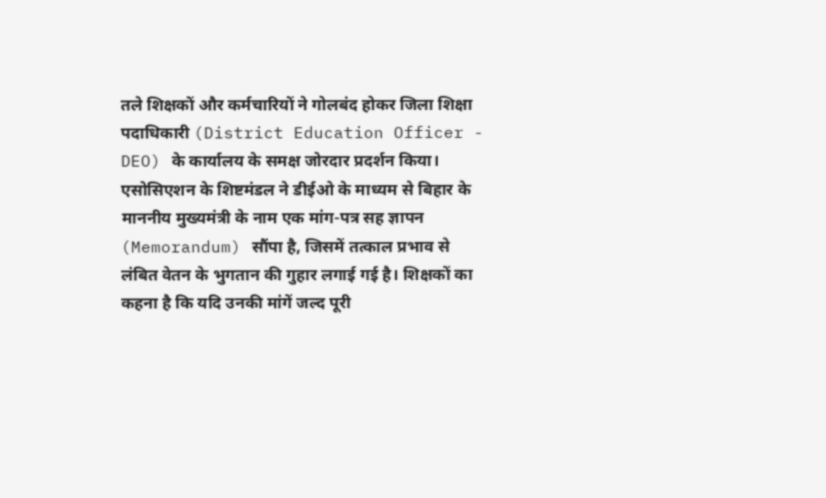तले शिक्षकों और कर्मचारियों ने गोलबंद होकर जिला शिक्षा पदाधिकारी (District Education Officer - DEO) के कार्यालय के समक्ष जोरदार प्रदर्शन किया।
एसोसिएशन के शिष्टमंडल ने डीईओ के माध्यम से बिहार के माननीय मुख्यमंत्री के नाम एक मांग-पत्र सह ज्ञापन (Memorandum) सौंपा है, जिसमें तत्काल प्रभाव से लंबित वेतन के भुगतान की गुहार लगाई गई है। शिक्षकों का कहना है कि यदि उनकी मांगें जल्द पूरी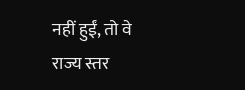नहीं हुईं, तो वे राज्य स्तर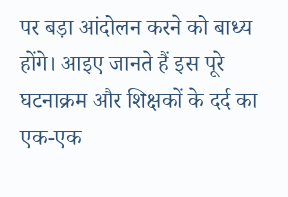पर बड़ा आंदोलन करने को बाध्य होंगे। आइए जानते हैं इस पूरे घटनाक्रम और शिक्षकों के दर्द का एक-एक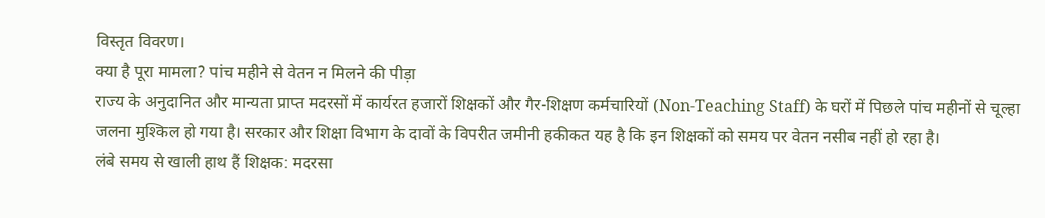विस्तृत विवरण।
क्या है पूरा मामला? पांच महीने से वेतन न मिलने की पीड़ा
राज्य के अनुदानित और मान्यता प्राप्त मदरसों में कार्यरत हजारों शिक्षकों और गैर-शिक्षण कर्मचारियों (Non-Teaching Staff) के घरों में पिछले पांच महीनों से चूल्हा जलना मुश्किल हो गया है। सरकार और शिक्षा विभाग के दावों के विपरीत जमीनी हकीकत यह है कि इन शिक्षकों को समय पर वेतन नसीब नहीं हो रहा है।
लंबे समय से खाली हाथ हैं शिक्षक: मदरसा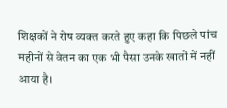शिक्षकों ने रोष व्यक्त करते हुए कहा कि पिछले पांच महीनों से वेतन का एक भी पैसा उनके खातों में नहीं आया है।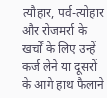त्यौहार, पर्व-त्योहार और रोजमर्रा के खर्चों के लिए उन्हें कर्ज लेने या दूसरों के आगे हाथ फैलाने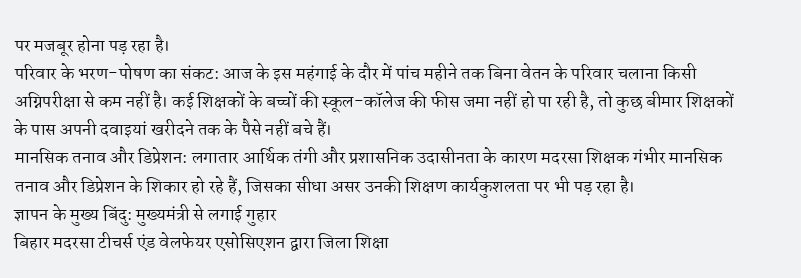पर मजबूर होना पड़ रहा है।
परिवार के भरण-पोषण का संकट: आज के इस महंगाई के दौर में पांच महीने तक बिना वेतन के परिवार चलाना किसी अग्निपरीक्षा से कम नहीं है। कई शिक्षकों के बच्चों की स्कूल-कॉलेज की फीस जमा नहीं हो पा रही है, तो कुछ बीमार शिक्षकों के पास अपनी दवाइयां खरीदने तक के पैसे नहीं बचे हैं।
मानसिक तनाव और डिप्रेशन: लगातार आर्थिक तंगी और प्रशासनिक उदासीनता के कारण मदरसा शिक्षक गंभीर मानसिक तनाव और डिप्रेशन के शिकार हो रहे हैं, जिसका सीधा असर उनकी शिक्षण कार्यकुशलता पर भी पड़ रहा है।
ज्ञापन के मुख्य बिंदु: मुख्यमंत्री से लगाई गुहार
बिहार मदरसा टीचर्स एंड वेलफेयर एसोसिएशन द्वारा जिला शिक्षा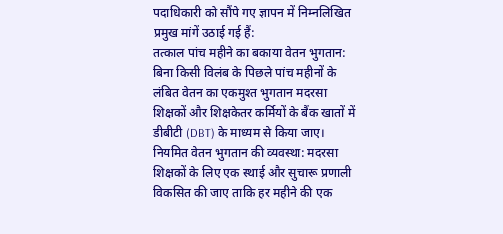पदाधिकारी को सौंपे गए ज्ञापन में निम्नलिखित प्रमुख मांगें उठाई गई हैं:
तत्काल पांच महीने का बकाया वेतन भुगतान: बिना किसी विलंब के पिछले पांच महीनों के लंबित वेतन का एकमुश्त भुगतान मदरसा शिक्षकों और शिक्षकेतर कर्मियों के बैंक खातों में डीबीटी (DBT) के माध्यम से किया जाए।
नियमित वेतन भुगतान की व्यवस्था: मदरसा शिक्षकों के लिए एक स्थाई और सुचारू प्रणाली विकसित की जाए ताकि हर महीने की एक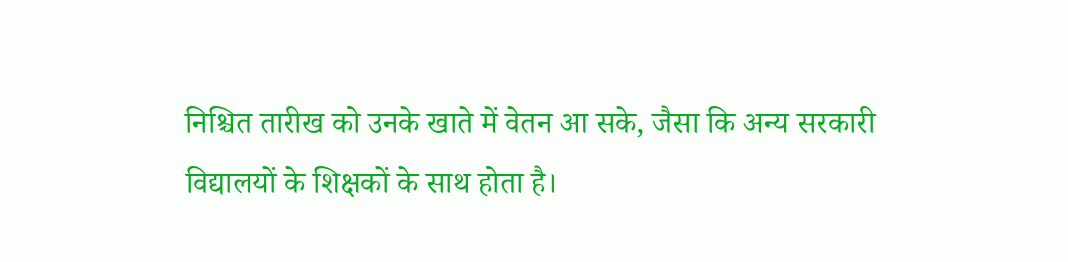निश्चित तारीख को उनके खाते में वेतन आ सके, जैसा कि अन्य सरकारी विद्यालयों के शिक्षकों के साथ होता है।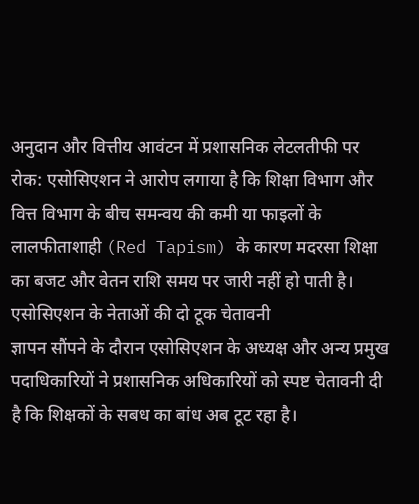अनुदान और वित्तीय आवंटन में प्रशासनिक लेटलतीफी पर रोक: एसोसिएशन ने आरोप लगाया है कि शिक्षा विभाग और वित्त विभाग के बीच समन्वय की कमी या फाइलों के लालफीताशाही (Red Tapism) के कारण मदरसा शिक्षा का बजट और वेतन राशि समय पर जारी नहीं हो पाती है।
एसोसिएशन के नेताओं की दो टूक चेतावनी
ज्ञापन सौंपने के दौरान एसोसिएशन के अध्यक्ष और अन्य प्रमुख पदाधिकारियों ने प्रशासनिक अधिकारियों को स्पष्ट चेतावनी दी है कि शिक्षकों के सबध का बांध अब टूट रहा है।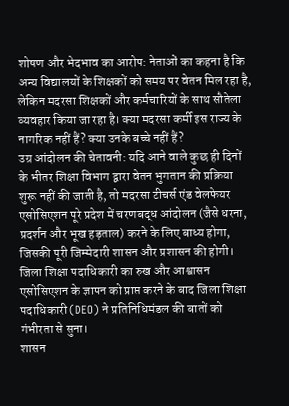शोषण और भेदभाव का आरोप: नेताओं का कहना है कि अन्य विद्यालयों के शिक्षकों को समय पर वेतन मिल रहा है, लेकिन मदरसा शिक्षकों और कर्मचारियों के साथ सौतेला व्यवहार किया जा रहा है। क्या मदरसा कर्मी इस राज्य के नागरिक नहीं हैं? क्या उनके बच्चे नहीं हैं?
उग्र आंदोलन की चेतावनी: यदि आने वाले कुछ ही दिनों के भीतर शिक्षा विभाग द्वारा वेतन भुगतान की प्रक्रिया शुरू नहीं की जाती है, तो मदरसा टीचर्स एंड वेलफेयर एसोसिएशन पूरे प्रदेश में चरणबद्ध आंदोलन (जैसे धरना, प्रदर्शन और भूख हड़ताल) करने के लिए बाध्य होगा, जिसकी पूरी जिम्मेदारी शासन और प्रशासन की होगी।
जिला शिक्षा पदाधिकारी का रुख और आश्वासन
एसोसिएशन के ज्ञापन को प्राप्त करने के बाद जिला शिक्षा पदाधिकारी (DEO) ने प्रतिनिधिमंडल की बातों को गंभीरता से सुना।
शासन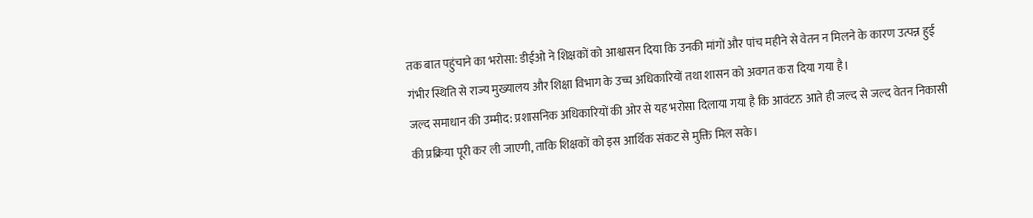तक बात पहुंचाने का भरोसा: डीईओ ने शिक्षकों को आश्वासन दिया कि उनकी मांगों और पांच महीने से वेतन न मिलने के कारण उत्पन्न हुई गंभीर स्थिति से राज्य मुख्यालय और शिक्षा विभाग के उच्च अधिकारियों तथा शासन को अवगत करा दिया गया है।
जल्द समाधान की उम्मीद: प्रशासनिक अधिकारियों की ओर से यह भरोसा दिलाया गया है कि आवंटਨ आते ही जल्द से जल्द वेतन निकासी की प्रक्रिया पूरी कर ली जाएगी, ताकि शिक्षकों को इस आर्थिक संकट से मुक्ति मिल सके।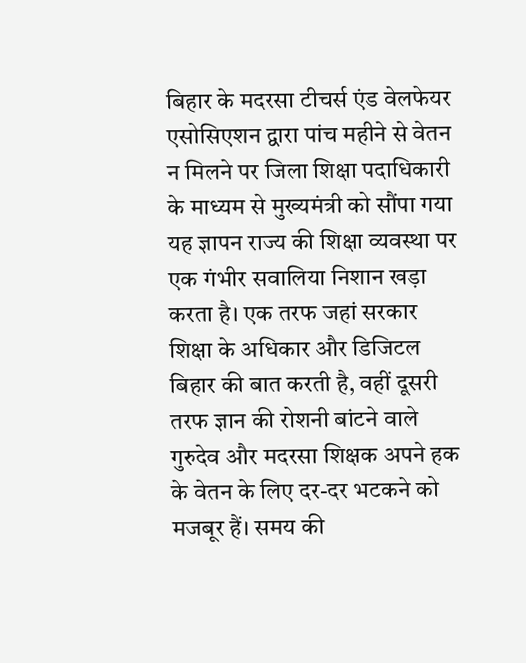बिहार के मदरसा टीचर्स एंड वेलफेयर एसोसिएशन द्वारा पांच महीने से वेतन न मिलने पर जिला शिक्षा पदाधिकारी के माध्यम से मुख्यमंत्री को सौंपा गया यह ज्ञापन राज्य की शिक्षा व्यवस्था पर एक गंभीर सवालिया निशान खड़ा करता है। एक तरफ जहां सरकार शिक्षा के अधिकार और डिजिटल बिहार की बात करती है, वहीं दूसरी तरफ ज्ञान की रोशनी बांटने वाले गुरुदेव और मदरसा शिक्षक अपने हक के वेतन के लिए दर-दर भटकने को मजबूर हैं। समय की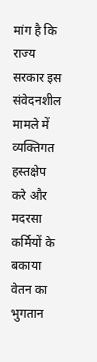मांग है कि राज्य सरकार इस संवेदनशील मामले में व्यक्तिगत हस्तक्षेप करे और मदरसा कर्मियों के बकाया वेतन का भुगतान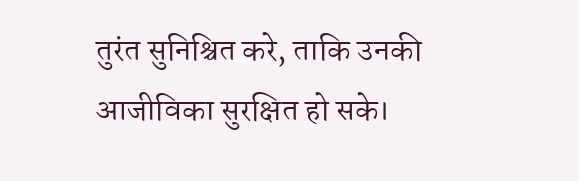तुरंत सुनिश्चित करे, ताकि उनकी आजीविका सुरक्षित हो सके।